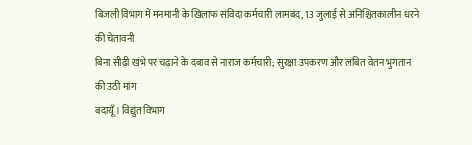बिजली विभाग में मनमानी के खिलाफ संविदा कर्मचारी लामबंद, 13 जुलाई से अनिश्चितकालीन धरने की चेतावनी
बिना सीढ़ी खंभे पर चढ़ाने के दबाव से नाराज कर्मचारी; सुरक्षा उपकरण और लंबित वेतन भुगतान की उठी मांग
बदायूँ। विद्युत विभाग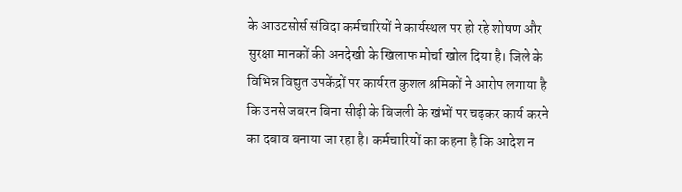के आउटसोर्स संविदा कर्मचारियों ने कार्यस्थल पर हो रहे शोषण और सुरक्षा मानकों की अनदेखी के खिलाफ मोर्चा खोल दिया है। जिले के विभिन्न विद्युत उपकेंद्रों पर कार्यरत कुशल श्रमिकों ने आरोप लगाया है कि उनसे जबरन बिना सीढ़ी के बिजली के खंभों पर चढ़कर कार्य करने का दबाव बनाया जा रहा है। कर्मचारियों का कहना है कि आदेश न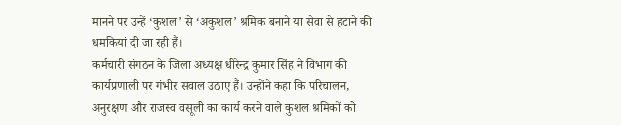मानने पर उन्हें ‘कुशल’ से ‘अकुशल’ श्रमिक बनाने या सेवा से हटाने की धमकियां दी जा रही हैं।
कर्मचारी संगठन के जिला अध्यक्ष धीरेन्द्र कुमार सिंह ने विभाग की कार्यप्रणाली पर गंभीर सवाल उठाए हैं। उन्होंने कहा कि परिचालन, अनुरक्षण और राजस्व वसूली का कार्य करने वाले कुशल श्रमिकों को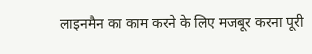लाइनमैन का काम करने के लिए मजबूर करना पूरी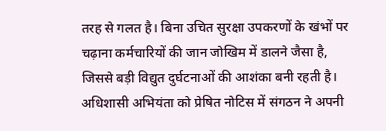तरह से गलत है। बिना उचित सुरक्षा उपकरणों के खंभों पर चढ़ाना कर्मचारियों की जान जोखिम में डालने जैसा है, जिससे बड़ी विद्युत दुर्घटनाओं की आशंका बनी रहती है।
अधिशासी अभियंता को प्रेषित नोटिस में संगठन ने अपनी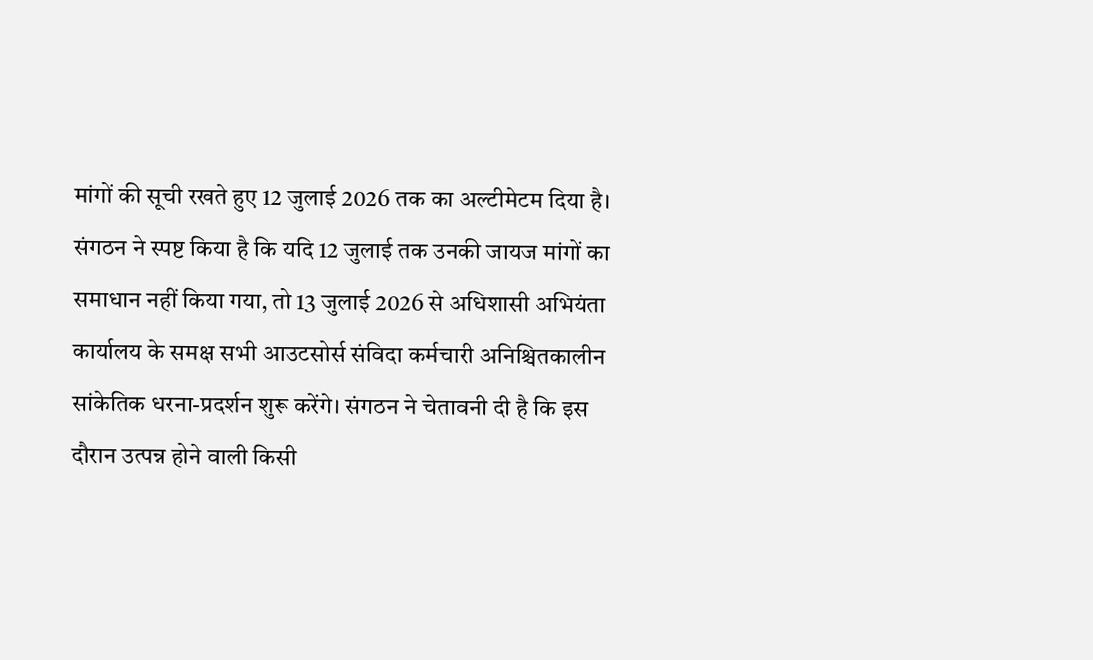मांगों की सूची रखते हुए 12 जुलाई 2026 तक का अल्टीमेटम दिया है।
संगठन ने स्पष्ट किया है कि यदि 12 जुलाई तक उनकी जायज मांगों का समाधान नहीं किया गया, तो 13 जुलाई 2026 से अधिशासी अभियंता कार्यालय के समक्ष सभी आउटसोर्स संविदा कर्मचारी अनिश्चितकालीन सांकेतिक धरना-प्रदर्शन शुरू करेंगे। संगठन ने चेतावनी दी है कि इस दौरान उत्पन्न होने वाली किसी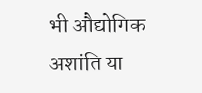भी औद्योगिक अशांति या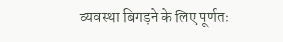व्यवस्था बिगड़ने के लिए पूर्णतः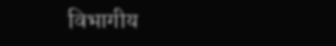विभागीय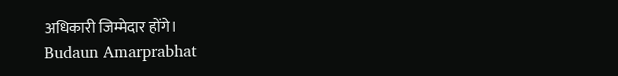अधिकारी जिम्मेदार होंगे।
Budaun Amarprabhat